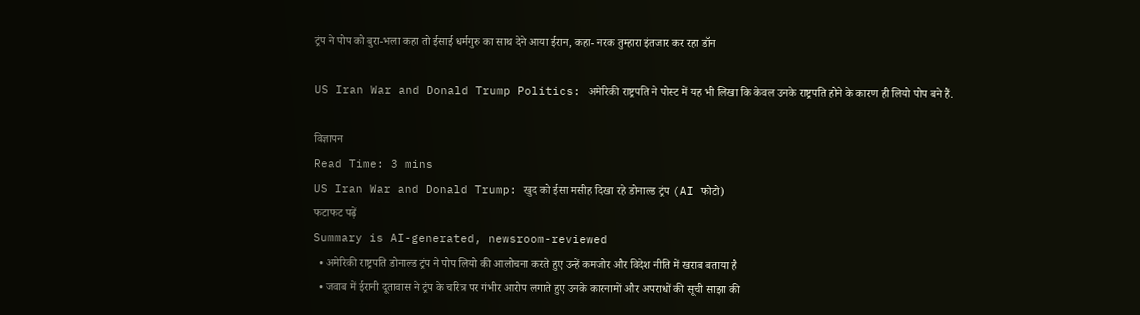ट्रंप ने पोप को बुरा-भला कहा तो ईसाई धर्मगुरु का साथ देने आया ईरान, कहा- नरक तुम्हारा इंतजार कर रहा डॉन

US Iran War and Donald Trump Politics: अमेरिकी राष्ट्रपति ने पोस्ट में यह भी लिखा कि केवल उनके राष्ट्रपति होने के कारण ही लियो पोप बने हैं.

विज्ञापन
Read Time: 3 mins
US Iran War and Donald Trump: खुद को ईसा मसीह दिखा रहे डोनाल्ड ट्रंप (AI फोटो)
फटाफट पढ़ें
Summary is AI-generated, newsroom-reviewed
  • अमेरिकी राष्ट्रपति डोनाल्ड ट्रंप ने पोप लियो की आलोचना करते हुए उन्हें कमजोर और विदेश नीति में खराब बताया है
  • जवाब में ईरानी दूतावास ने ट्रंप के चरित्र पर गंभीर आरोप लगाते हुए उनके कारनामों और अपराधों की सूची साझा की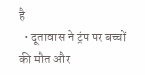है
  • दूतावास ने ट्रंप पर बच्चों की मौत और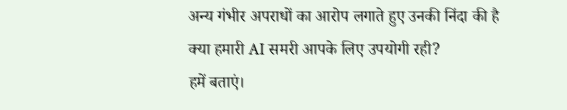अन्य गंभीर अपराधों का आरोप लगाते हुए उनकी निंदा की है
क्या हमारी AI समरी आपके लिए उपयोगी रही?
हमें बताएं।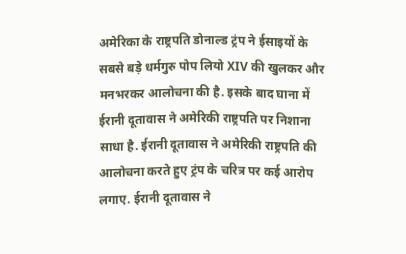अमेरिका के राष्ट्रपति डोनाल्ड ट्रंप ने ईसाइयों के सबसे बड़े धर्मगुरु पोप लियो XIV की खुलकर और मनभरकर आलोचना की है. इसके बाद घाना में ईरानी दूतावास ने अमेरिकी राष्ट्रपति पर निशाना साधा है. ईरानी दूतावास ने अमेरिकी राष्ट्रपति की आलोचना करते हुए ट्रंप के चरित्र पर कई आरोप लगाए. ईरानी दूतावास ने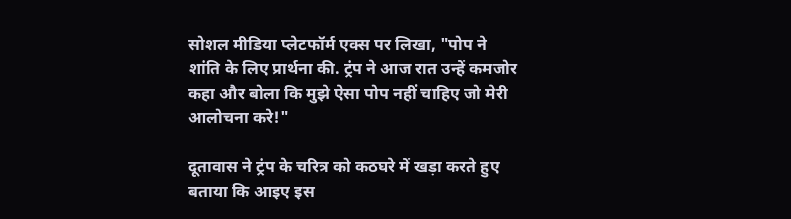सोशल मीडिया प्लेटफॉर्म एक्स पर लिखा, "पोप ने शांति के लिए प्रार्थना की. ट्रंप ने आज रात उन्हें कमजोर कहा और बोला कि मुझे ऐसा पोप नहीं चाहिए जो मेरी आलोचना करे!"

दूतावास ने ट्रंप के चरित्र को कठघरे में खड़ा करते हुए बताया कि आइए इस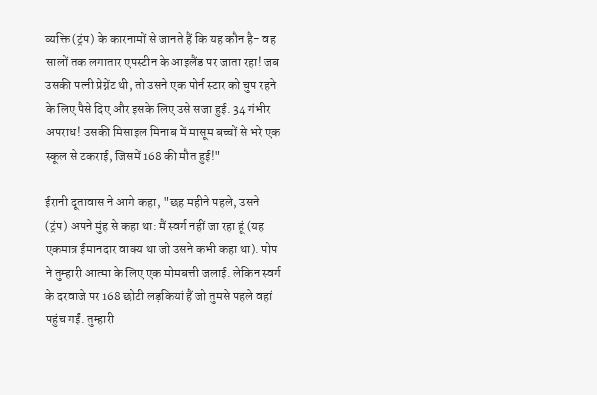व्यक्ति (ट्रंप) के कारनामों से जानते हैं कि यह कौन है- वह सालों तक लगातार एपस्टीन के आइलैंड पर जाता रहा! जब उसकी पत्नी प्रेग्नेंट थी, तो उसने एक पोर्न स्टार को चुप रहने के लिए पैसे दिए और इसके लिए उसे सजा हुई. 34 गंभीर अपराध! उसकी मिसाइल मिनाब में मासूम बच्चों से भरे एक स्कूल से टकराई, जिसमें 168 की मौत हुई!"

ईरानी दूतावास ने आगे कहा, "छह महीने पहले, उसने (ट्रंप) अपने मुंह से कहा था: मैं स्वर्ग नहीं जा रहा हूं (यह एकमात्र ईमानदार वाक्य था जो उसने कभी कहा था). पोप ने तुम्हारी आत्मा के लिए एक मोमबत्ती जलाई. लेकिन स्वर्ग के दरवाजे पर 168 छोटी लड़कियां हैं जो तुमसे पहले वहां पहुंच गईं. तुम्हारी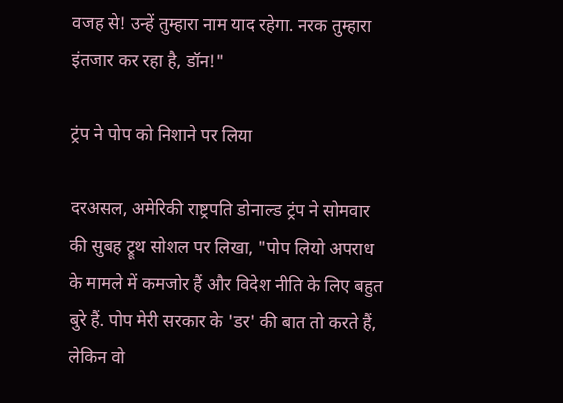वजह से! उन्हें तुम्हारा नाम याद रहेगा. नरक तुम्हारा इंतजार कर रहा है, डॉन!"

ट्रंप ने पोप को निशाने पर लिया

दरअसल, अमेरिकी राष्ट्रपति डोनाल्ड ट्रंप ने सोमवार की सुबह ट्रूथ सोशल पर लिखा, "पोप लियो अपराध के मामले में कमजोर हैं और विदेश नीति के लिए बहुत बुरे हैं. पोप मेरी सरकार के 'डर' की बात तो करते हैं, लेकिन वो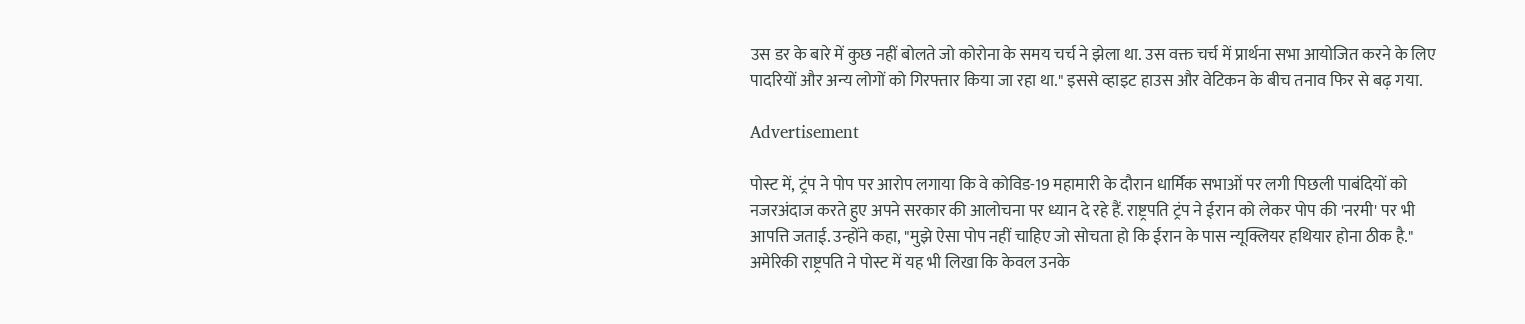उस डर के बारे में कुछ नहीं बोलते जो कोरोना के समय चर्च ने झेला था. उस वक्त चर्च में प्रार्थना सभा आयोजित करने के लिए पादरियों और अन्य लोगों को गिरफ्तार किया जा रहा था." इससे व्हाइट हाउस और वेटिकन के बीच तनाव फिर से बढ़ गया.

Advertisement

पोस्ट में, ट्रंप ने पोप पर आरोप लगाया कि वे कोविड-19 महामारी के दौरान धार्मिक सभाओं पर लगी पिछली पाबंदियों को नजरअंदाज करते हुए अपने सरकार की आलोचना पर ध्यान दे रहे हैं. राष्ट्रपति ट्रंप ने ईरान को लेकर पोप की 'नरमी' पर भी आपत्ति जताई. उन्होंने कहा, "मुझे ऐसा पोप नहीं चाहिए जो सोचता हो कि ईरान के पास न्यूक्लियर हथियार होना ठीक है." अमेरिकी राष्ट्रपति ने पोस्ट में यह भी लिखा कि केवल उनके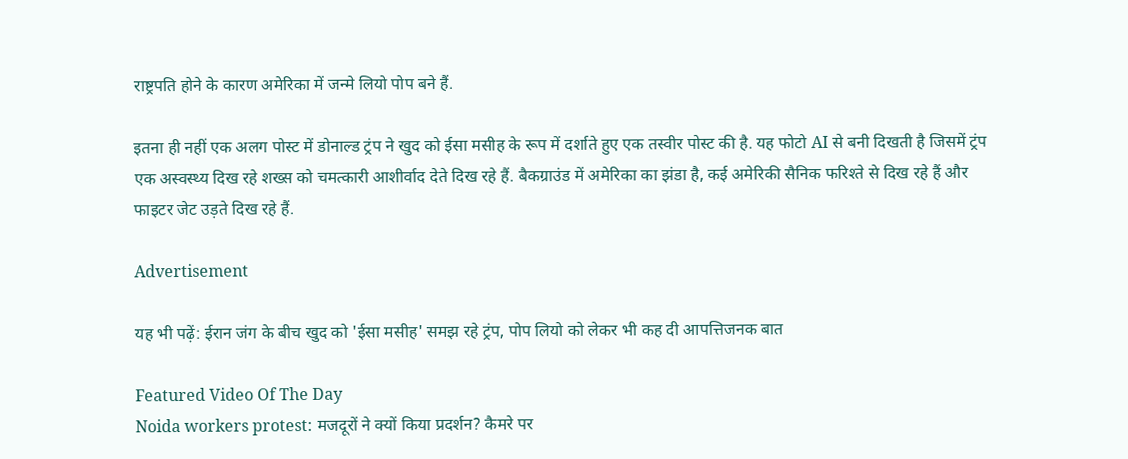राष्ट्रपति होने के कारण अमेरिका में जन्मे लियो पोप बने हैं.

इतना ही नहीं एक अलग पोस्ट में डोनाल्ड ट्रंप ने खुद को ईसा मसीह के रूप में दर्शाते हुए एक तस्वीर पोस्ट की है. यह फोटो AI से बनी दिखती है जिसमें ट्रंप एक अस्वस्थ्य दिख रहे शख्स को चमत्कारी आशीर्वाद देते दिख रहे हैं. बैकग्राउंड में अमेरिका का झंडा है, कई अमेरिकी सैनिक फरिश्ते से दिख रहे हैं और फाइटर जेट उड़ते दिख रहे हैं.

Advertisement

यह भी पढ़ें: ईरान जंग के बीच खुद को 'ईसा मसीह' समझ रहे ट्रंप, पोप लियो को लेकर भी कह दी आपत्तिजनक बात

Featured Video Of The Day
Noida workers protest: मजदूरों ने क्यों किया प्रदर्शन? कैमरे पर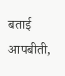बताई आपबीती,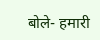बोले- हमारी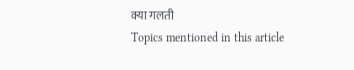क्या गलती
Topics mentioned in this article